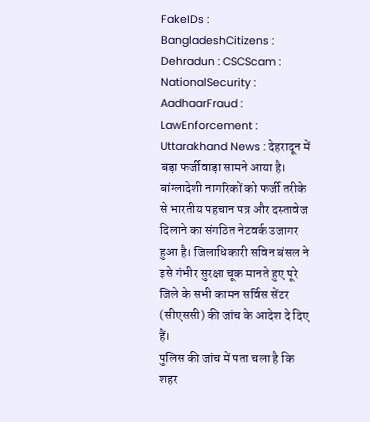FakeIDs : BangladeshCitizens : Dehradun : CSCScam : NationalSecurity : AadhaarFraud : LawEnforcement : Uttarakhand News : देहरादून में बड़ा फर्जीवाड़ा सामने आया है। बांग्लादेशी नागरिकों को फर्जी तरीके से भारतीय पहचान पत्र और दस्तावेज दिलाने का संगठित नेटवर्क उजागर हुआ है। जिलाधिकारी सविन बंसल ने इसे गंभीर सुरक्षा चूक मानते हुए पूरे जिले के सभी कामन सर्विस सेंटर (सीएससी) की जांच के आदेश दे दिए हैं।
पुलिस की जांच में पता चला है कि शहर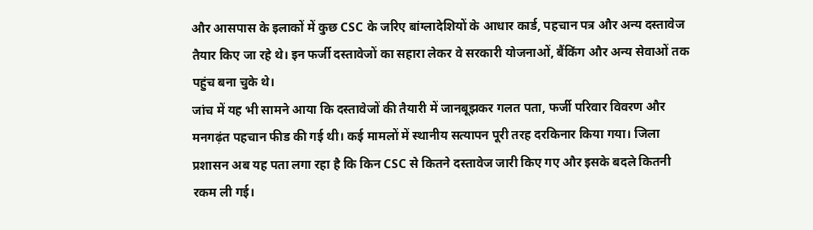और आसपास के इलाकों में कुछ CSC के जरिए बांग्लादेशियों के आधार कार्ड, पहचान पत्र और अन्य दस्तावेज तैयार किए जा रहे थे। इन फर्जी दस्तावेजों का सहारा लेकर वे सरकारी योजनाओं, बैंकिंग और अन्य सेवाओं तक पहुंच बना चुके थे।
जांच में यह भी सामने आया कि दस्तावेजों की तैयारी में जानबूझकर गलत पता, फर्जी परिवार विवरण और मनगढ़ंत पहचान फीड की गई थी। कई मामलों में स्थानीय सत्यापन पूरी तरह दरकिनार किया गया। जिला प्रशासन अब यह पता लगा रहा है कि किन CSC से कितने दस्तावेज जारी किए गए और इसके बदले कितनी रकम ली गई।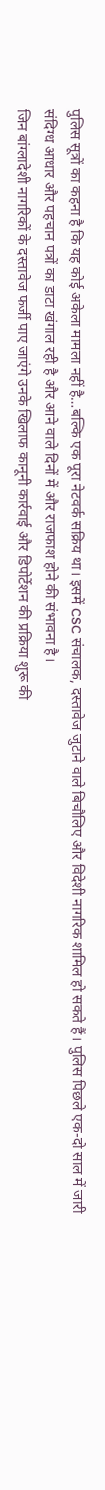पुलिस सूत्रों का कहना है कि यह कोई अकेला मामला नहीं है…बल्कि एक पूरा नेटवर्क सक्रिय था। इसमें CSC संचालक, दस्तावेज जुटाने वाले बिचौलिए और विदेशी नागरिक शामिल हो सकते हैं। पुलिस पिछले एक-दो साल में जारी संदिग्ध आधार और पहचान पत्रों का डाटा खंगाल रही है और आने वाले दिनों में और राजफाश होने की संभावना है।
जिन बांग्लादेशी नागरिकों के दस्तावेज फर्जी पाए जाएंगे उनके खिलाफ कानूनी कार्रवाई और डिपोर्टेशन की प्रक्रिया शुरू की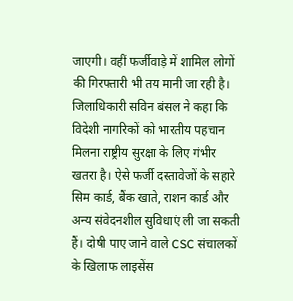जाएगी। वहीं फर्जीवाड़े में शामिल लोगों की गिरफ्तारी भी तय मानी जा रही है।
जिलाधिकारी सविन बंसल ने कहा कि विदेशी नागरिकों को भारतीय पहचान मिलना राष्ट्रीय सुरक्षा के लिए गंभीर खतरा है। ऐसे फर्जी दस्तावेजों के सहारे सिम कार्ड, बैंक खाते, राशन कार्ड और अन्य संवेदनशील सुविधाएं ली जा सकती हैं। दोषी पाए जाने वाले CSC संचालकों के खिलाफ लाइसेंस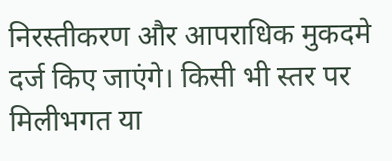निरस्तीकरण और आपराधिक मुकदमे दर्ज किए जाएंगे। किसी भी स्तर पर मिलीभगत या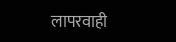लापरवाही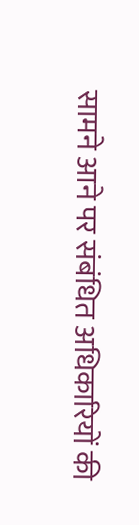सामने आने पर संबंधित अधिकारियों की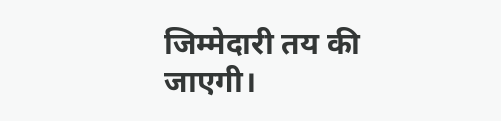जिम्मेदारी तय की जाएगी।